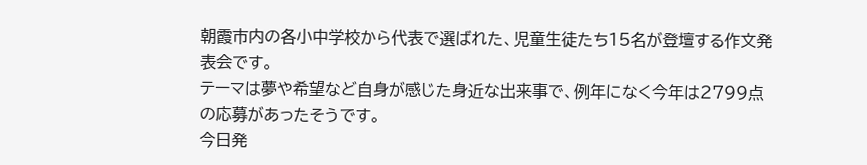朝霞市内の各小中学校から代表で選ばれた、児童生徒たち15名が登壇する作文発表会です。
テーマは夢や希望など自身が感じた身近な出来事で、例年になく今年は2799点の応募があったそうです。
今日発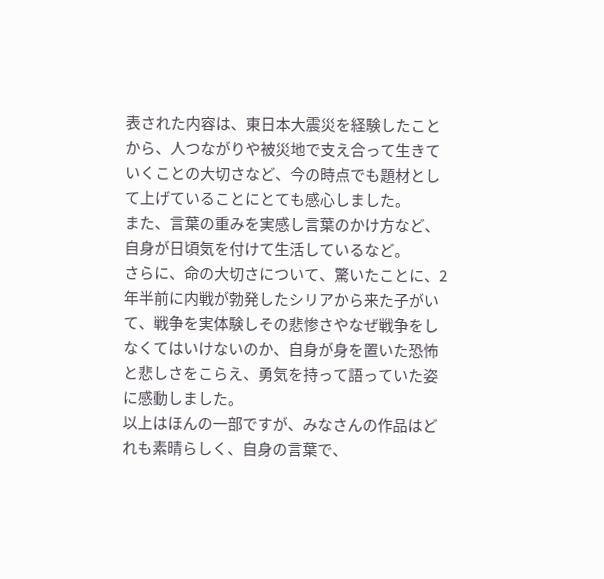表された内容は、東日本大震災を経験したことから、人つながりや被災地で支え合って生きていくことの大切さなど、今の時点でも題材として上げていることにとても感心しました。
また、言葉の重みを実感し言葉のかけ方など、自身が日頃気を付けて生活しているなど。
さらに、命の大切さについて、驚いたことに、2年半前に内戦が勃発したシリアから来た子がいて、戦争を実体験しその悲惨さやなぜ戦争をしなくてはいけないのか、自身が身を置いた恐怖と悲しさをこらえ、勇気を持って語っていた姿に感動しました。
以上はほんの一部ですが、みなさんの作品はどれも素晴らしく、自身の言葉で、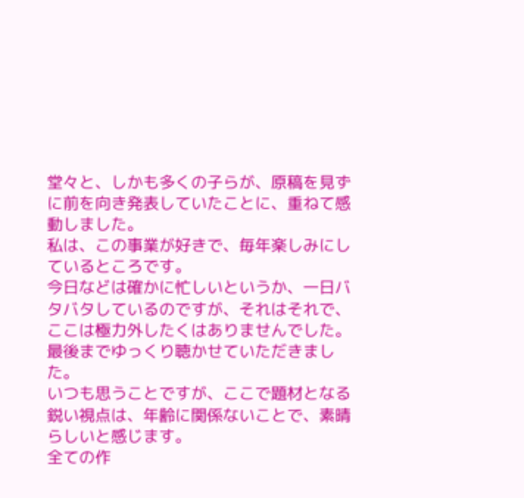堂々と、しかも多くの子らが、原稿を見ずに前を向き発表していたことに、重ねて感動しました。
私は、この事業が好きで、毎年楽しみにしているところです。
今日などは確かに忙しいというか、一日バタバタしているのですが、それはそれで、ここは極力外したくはありませんでした。
最後までゆっくり聴かせていただきました。
いつも思うことですが、ここで題材となる鋭い視点は、年齢に関係ないことで、素晴らしいと感じます。
全ての作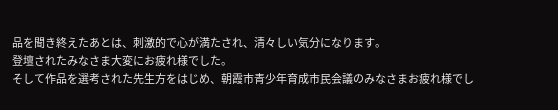品を聞き終えたあとは、刺激的で心が満たされ、清々しい気分になります。
登壇されたみなさま大変にお疲れ様でした。
そして作品を選考された先生方をはじめ、朝霞市青少年育成市民会議のみなさまお疲れ様でし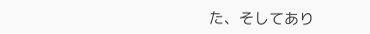た、そしてあり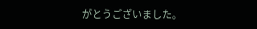がとうございました。